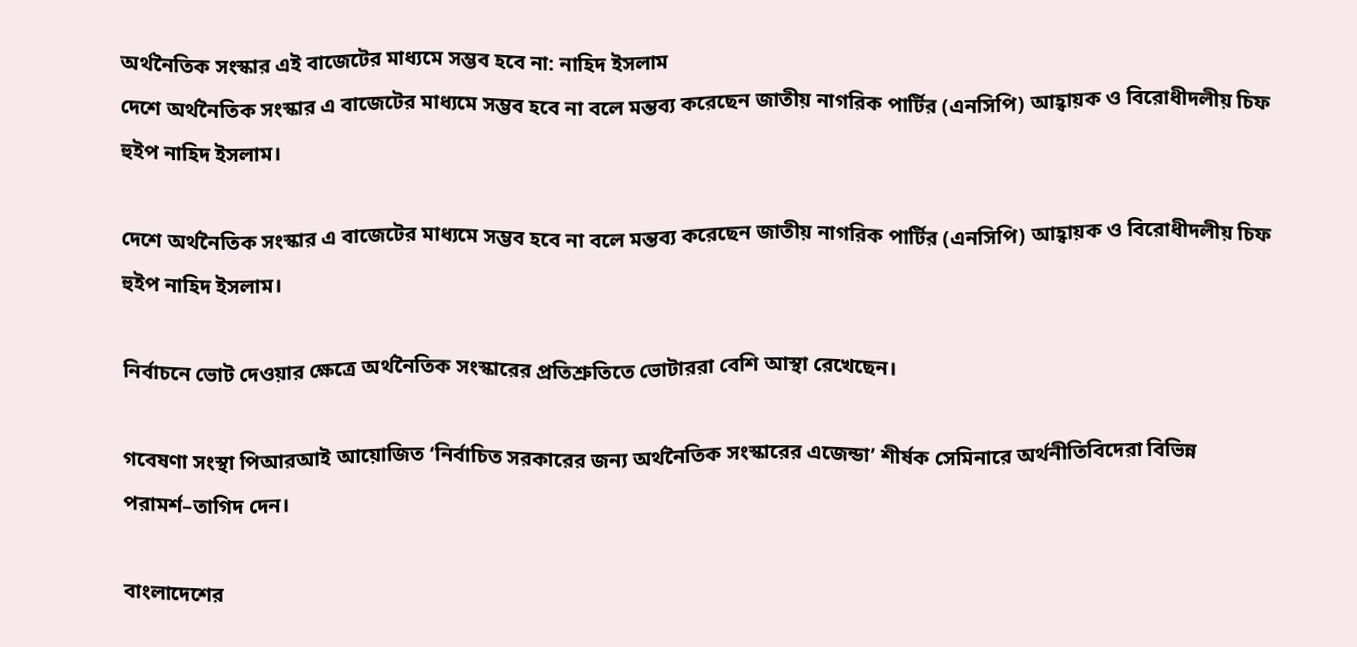অর্থনৈতিক সংস্কার এই বাজেটের মাধ্যমে সম্ভব হবে না: নাহিদ ইসলাম
দেশে অর্থনৈতিক সংস্কার এ বাজেটের মাধ্যমে সম্ভব হবে না বলে মন্তব্য করেছেন জাতীয় নাগরিক পার্টির (এনসিপি) আহ্বায়ক ও বিরোধীদলীয় চিফ হুইপ নাহিদ ইসলাম।

দেশে অর্থনৈতিক সংস্কার এ বাজেটের মাধ্যমে সম্ভব হবে না বলে মন্তব্য করেছেন জাতীয় নাগরিক পার্টির (এনসিপি) আহ্বায়ক ও বিরোধীদলীয় চিফ হুইপ নাহিদ ইসলাম।

নির্বাচনে ভোট দেওয়ার ক্ষেত্রে অর্থনৈতিক সংস্কারের প্রতিশ্রুতিতে ভোটাররা বেশি আস্থা রেখেছেন।

গবেষণা সংস্থা পিআরআই আয়োজিত ‘নির্বাচিত সরকারের জন্য অর্থনৈতিক সংস্কারের এজেন্ডা’ শীর্ষক সেমিনারে অর্থনীতিবিদেরা বিভিন্ন পরামর্শ–তাগিদ দেন।

বাংলাদেশের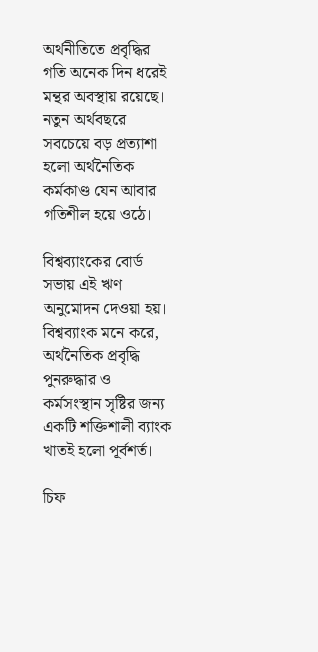অর্থনীতিতে প্রবৃদ্ধির গতি অনেক দিন ধরেই মন্থর অবস্থায় রয়েছে। নতুন অর্থবছরে সবচেয়ে বড় প্রত্যাশা হলো অর্থনৈতিক কর্মকাণ্ড যেন আবার গতিশীল হয়ে ওঠে।

বিশ্বব্যাংকের বোর্ড সভায় এই ঋণ অনুমোদন দেওয়া হয়। বিশ্বব্যাংক মনে করে, অর্থনৈতিক প্রবৃদ্ধি পুনরুদ্ধার ও কর্মসংস্থান সৃষ্টির জন্য একটি শক্তিশালী ব্যাংক খাতই হলো পূর্বশর্ত।

চিফ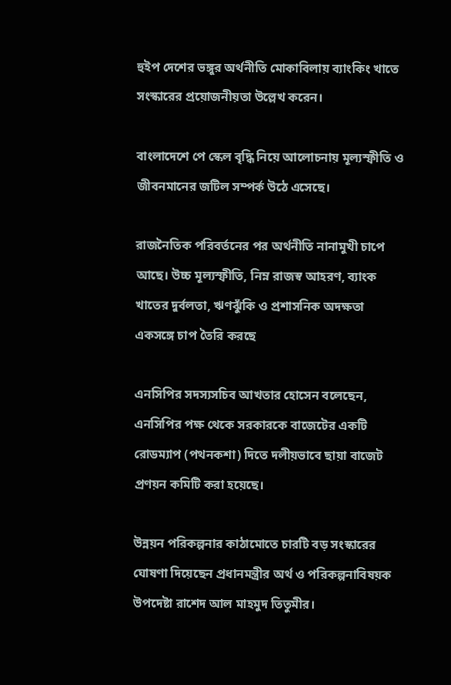হুইপ দেশের ভঙ্গুর অর্থনীতি মোকাবিলায় ব্যাংকিং খাতে সংস্কারের প্রয়োজনীয়তা উল্লেখ করেন।

বাংলাদেশে পে স্কেল বৃদ্ধি নিয়ে আলোচনায় মূল্যস্ফীতি ও জীবনমানের জটিল সম্পর্ক উঠে এসেছে।

রাজনৈতিক পরিবর্তনের পর অর্থনীতি নানামুখী চাপে আছে। উচ্চ মূল্যস্ফীতি, নিম্ন রাজস্ব আহরণ, ব্যাংক খাতের দুর্বলতা, ঋণঝুঁকি ও প্রশাসনিক অদক্ষতা একসঙ্গে চাপ তৈরি করছে

এনসিপির সদস্যসচিব আখতার হোসেন বলেছেন, এনসিপির পক্ষ থেকে সরকারকে বাজেটের একটি রোডম্যাপ (পথনকশা) দিতে দলীয়ভাবে ছায়া বাজেট প্রণয়ন কমিটি করা হয়েছে।

উন্নয়ন পরিকল্পনার কাঠামোতে চারটি বড় সংস্কারের ঘোষণা দিয়েছেন প্রধানমন্ত্রীর অর্থ ও পরিকল্পনাবিষয়ক উপদেষ্টা রাশেদ আল মাহমুদ তিতুমীর।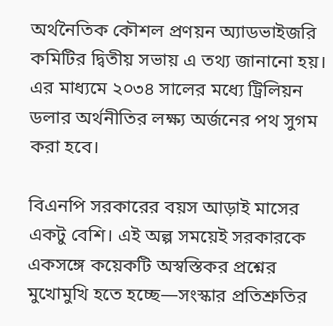অর্থনৈতিক কৌশল প্রণয়ন অ্যাডভাইজরি কমিটির দ্বিতীয় সভায় এ তথ্য জানানো হয়। এর মাধ্যমে ২০৩৪ সালের মধ্যে ট্রিলিয়ন ডলার অর্থনীতির লক্ষ্য অর্জনের পথ সুগম করা হবে।

বিএনপি সরকারের বয়স আড়াই মাসের একটু বেশি। এই অল্প সময়েই সরকারকে একসঙ্গে কয়েকটি অস্বস্তিকর প্রশ্নের মুখোমুখি হতে হচ্ছে—সংস্কার প্রতিশ্রুতির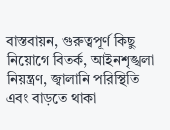বাস্তবায়ন, গুরুত্বপূর্ণ কিছু নিয়োগে বিতর্ক, আইনশৃঙ্খলা নিয়ন্ত্রণ, জ্বালানি পরিস্থিতি এবং বাড়তে থাকা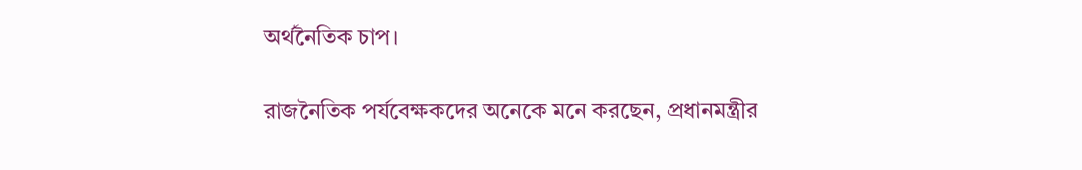অর্থনৈতিক চাপ।

রাজনৈতিক পর্যবেক্ষকদের অনেকে মনে করছেন, প্রধানমন্ত্রীর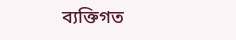ব্যক্তিগত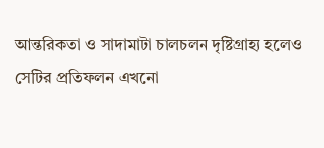আন্তরিকতা ও সাদামাটা চালচলন দৃষ্টিগ্রাহ্য হলেও সেটির প্রতিফলন এখনো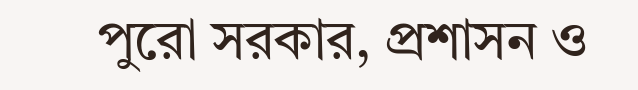পুরো সরকার, প্রশাসন ও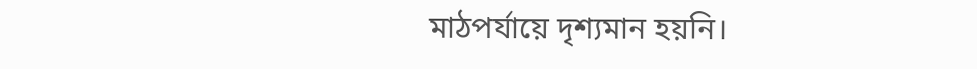মাঠপর্যায়ে দৃশ্যমান হয়নি।